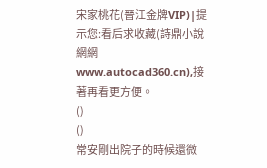宋家桃花(晉江金牌VIP)|提示您:看后求收藏(詩鼎小說網網www.autocad360.cn),接著再看更方便。
()
()
常安剛出院子的時候還微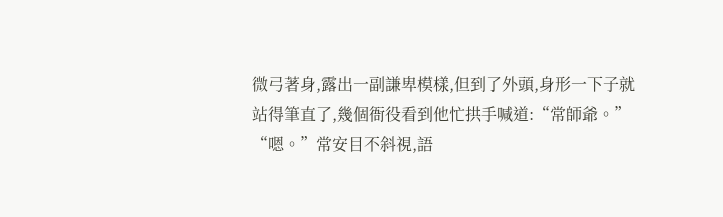微弓著身,露出一副謙卑模樣,但到了外頭,身形一下子就站得筆直了,幾個衙役看到他忙拱手喊道:“常師爺。”
“嗯。”常安目不斜視,語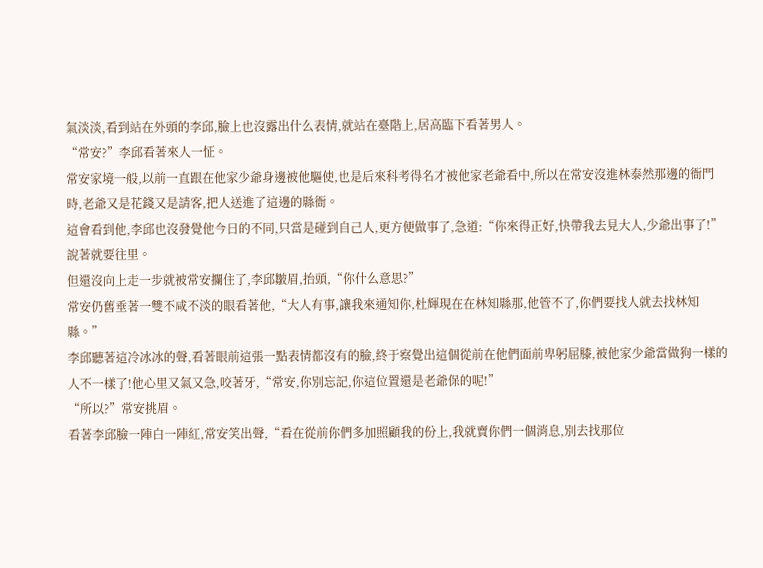氣淡淡,看到站在外頭的李邱,臉上也沒露出什么表情,就站在臺階上,居高臨下看著男人。
“常安?”李邱看著來人一怔。
常安家境一般,以前一直跟在他家少爺身邊被他驅使,也是后來科考得名才被他家老爺看中,所以在常安沒進林泰然那邊的衙門時,老爺又是花錢又是請客,把人送進了這邊的縣衙。
這會看到他,李邱也沒發覺他今日的不同,只當是碰到自己人,更方便做事了,急道:“你來得正好,快帶我去見大人,少爺出事了!”
說著就要往里。
但還沒向上走一步就被常安攔住了,李邱皺眉,抬頭,“你什么意思?”
常安仍舊垂著一雙不咸不淡的眼看著他,“大人有事,讓我來通知你,杜輝現在在林知縣那,他管不了,你們要找人就去找林知縣。”
李邱聽著這冷冰冰的聲,看著眼前這張一點表情都沒有的臉,終于察覺出這個從前在他們面前卑躬屈膝,被他家少爺當做狗一樣的人不一樣了!他心里又氣又急,咬著牙,“常安,你別忘記,你這位置還是老爺保的呢!”
“所以?”常安挑眉。
看著李邱臉一陣白一陣紅,常安笑出聲,“看在從前你們多加照顧我的份上,我就賣你們一個消息,別去找那位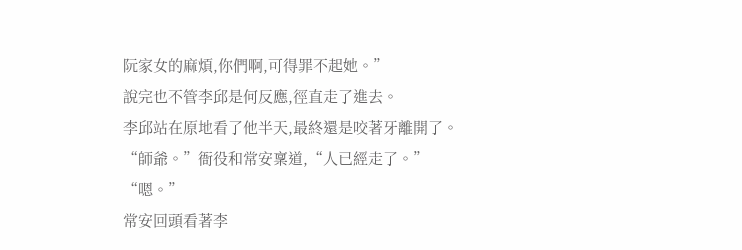阮家女的麻煩,你們啊,可得罪不起她。”
說完也不管李邱是何反應,徑直走了進去。
李邱站在原地看了他半天,最終還是咬著牙離開了。
“師爺。”衙役和常安稟道,“人已經走了。”
“嗯。”
常安回頭看著李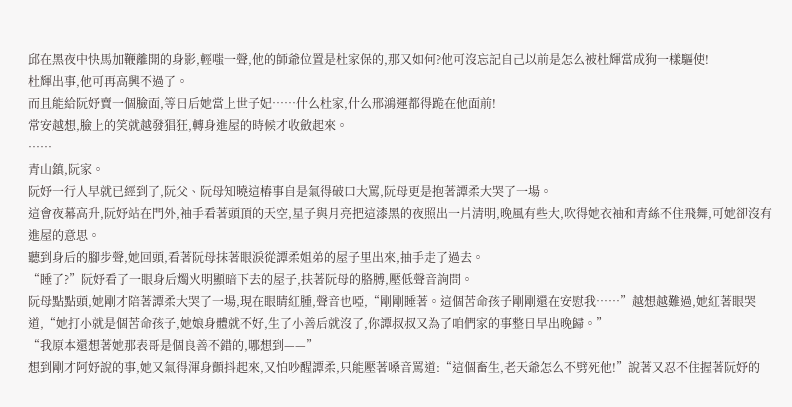邱在黑夜中快馬加鞭離開的身影,輕嗤一聲,他的師爺位置是杜家保的,那又如何?他可沒忘記自己以前是怎么被杜輝當成狗一樣驅使!
杜輝出事,他可再高興不過了。
而且能給阮妤賣一個臉面,等日后她當上世子妃……什么杜家,什么邢鴻運都得跪在他面前!
常安越想,臉上的笑就越發猖狂,轉身進屋的時候才收斂起來。
……
青山鎮,阮家。
阮妤一行人早就已經到了,阮父、阮母知曉這樁事自是氣得破口大罵,阮母更是抱著譚柔大哭了一場。
這會夜幕高升,阮妤站在門外,袖手看著頭頂的天空,星子與月亮把這漆黑的夜照出一片清明,晚風有些大,吹得她衣袖和青絲不住飛舞,可她卻沒有進屋的意思。
聽到身后的腳步聲,她回頭,看著阮母抹著眼淚從譚柔姐弟的屋子里出來,抽手走了過去。
“睡了?”阮妤看了一眼身后燭火明顯暗下去的屋子,扶著阮母的胳膊,壓低聲音詢問。
阮母點點頭,她剛才陪著譚柔大哭了一場,現在眼睛紅腫,聲音也啞,“剛剛睡著。這個苦命孩子剛剛還在安慰我……”越想越難過,她紅著眼哭道,“她打小就是個苦命孩子,她娘身體就不好,生了小善后就沒了,你譚叔叔又為了咱們家的事整日早出晚歸。”
“我原本還想著她那表哥是個良善不錯的,哪想到——”
想到剛才阿妤說的事,她又氣得渾身顫抖起來,又怕吵醒譚柔,只能壓著嗓音罵道:“這個畜生,老天爺怎么不劈死他!”說著又忍不住握著阮妤的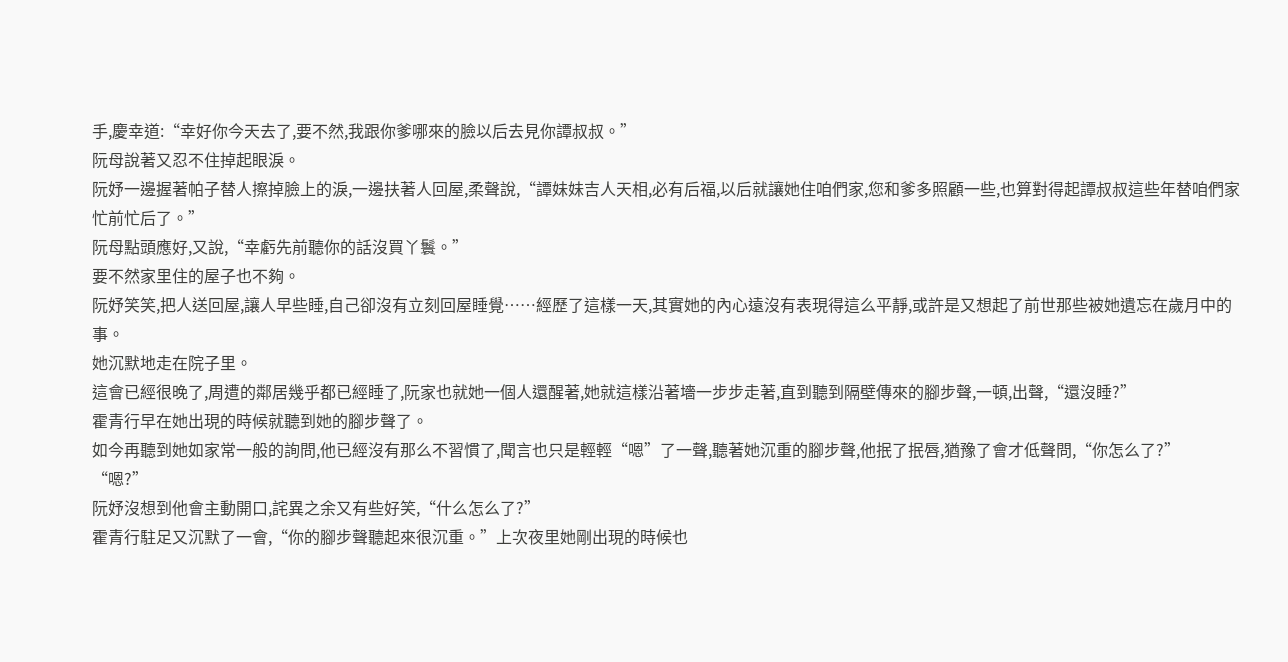手,慶幸道:“幸好你今天去了,要不然,我跟你爹哪來的臉以后去見你譚叔叔。”
阮母說著又忍不住掉起眼淚。
阮妤一邊握著帕子替人擦掉臉上的淚,一邊扶著人回屋,柔聲說,“譚妹妹吉人天相,必有后福,以后就讓她住咱們家,您和爹多照顧一些,也算對得起譚叔叔這些年替咱們家忙前忙后了。”
阮母點頭應好,又說,“幸虧先前聽你的話沒買丫鬟。”
要不然家里住的屋子也不夠。
阮妤笑笑,把人送回屋,讓人早些睡,自己卻沒有立刻回屋睡覺……經歷了這樣一天,其實她的內心遠沒有表現得這么平靜,或許是又想起了前世那些被她遺忘在歲月中的事。
她沉默地走在院子里。
這會已經很晚了,周遭的鄰居幾乎都已經睡了,阮家也就她一個人還醒著,她就這樣沿著墻一步步走著,直到聽到隔壁傳來的腳步聲,一頓,出聲,“還沒睡?”
霍青行早在她出現的時候就聽到她的腳步聲了。
如今再聽到她如家常一般的詢問,他已經沒有那么不習慣了,聞言也只是輕輕“嗯”了一聲,聽著她沉重的腳步聲,他抿了抿唇,猶豫了會才低聲問,“你怎么了?”
“嗯?”
阮妤沒想到他會主動開口,詫異之余又有些好笑,“什么怎么了?”
霍青行駐足又沉默了一會,“你的腳步聲聽起來很沉重。”上次夜里她剛出現的時候也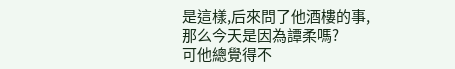是這樣,后來問了他酒樓的事,那么今天是因為譚柔嗎?
可他總覺得不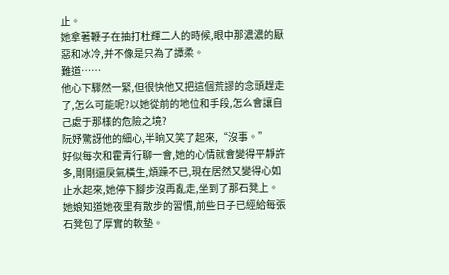止。
她拿著鞭子在抽打杜輝二人的時候,眼中那濃濃的厭惡和冰冷,并不像是只為了譚柔。
難道……
他心下驟然一緊,但很快他又把這個荒謬的念頭趕走了,怎么可能呢?以她從前的地位和手段,怎么會讓自己處于那樣的危險之境?
阮妤驚訝他的細心,半晌又笑了起來,“沒事。”
好似每次和霍青行聊一會,她的心情就會變得平靜許多,剛剛還戾氣橫生,煩躁不已,現在居然又變得心如止水起來,她停下腳步沒再亂走,坐到了那石凳上。
她娘知道她夜里有散步的習慣,前些日子已經給每張石凳包了厚實的軟墊。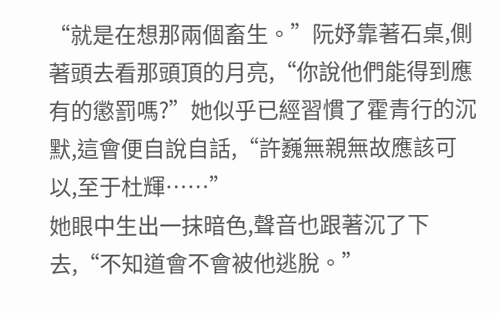“就是在想那兩個畜生。”阮妤靠著石桌,側著頭去看那頭頂的月亮,“你說他們能得到應有的懲罰嗎?”她似乎已經習慣了霍青行的沉默,這會便自說自話,“許巍無親無故應該可以,至于杜輝……”
她眼中生出一抹暗色,聲音也跟著沉了下去,“不知道會不會被他逃脫。”